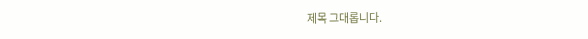제목 그대롭니다.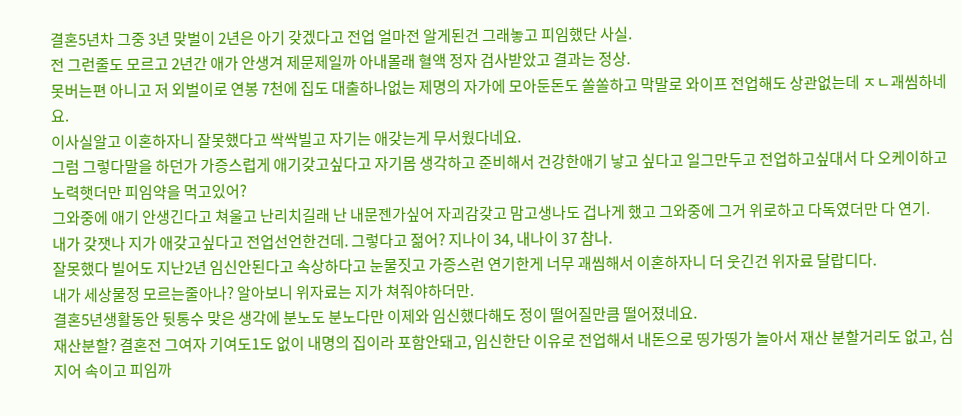결혼5년차 그중 3년 맞벌이 2년은 아기 갖겠다고 전업 얼마전 알게된건 그래놓고 피임했단 사실.
전 그런줄도 모르고 2년간 애가 안생겨 제문제일까 아내몰래 혈액 정자 검사받았고 결과는 정상.
못버는편 아니고 저 외벌이로 연봉 7천에 집도 대출하나없는 제명의 자가에 모아둔돈도 쏠쏠하고 막말로 와이프 전업해도 상관없는데 ㅈㄴ괘씸하네요.
이사실알고 이혼하자니 잘못했다고 싹싹빌고 자기는 애갖는게 무서웠다네요.
그럼 그렇다말을 하던가 가증스럽게 애기갖고싶다고 자기몸 생각하고 준비해서 건강한애기 낳고 싶다고 일그만두고 전업하고싶대서 다 오케이하고 노력햇더만 피임약을 먹고있어?
그와중에 애기 안생긴다고 쳐울고 난리치길래 난 내문젠가싶어 자괴감갖고 맘고생나도 겁나게 했고 그와중에 그거 위로하고 다독였더만 다 연기.
내가 갖잿나 지가 애갖고싶다고 전업선언한건데. 그렇다고 젊어? 지나이 34, 내나이 37 참나.
잘못했다 빌어도 지난2년 임신안된다고 속상하다고 눈물짓고 가증스런 연기한게 너무 괘씸해서 이혼하자니 더 웃긴건 위자료 달랍디다.
내가 세상물정 모르는줄아나? 알아보니 위자료는 지가 쳐줘야하더만.
결혼5년생활동안 뒷통수 맞은 생각에 분노도 분노다만 이제와 임신했다해도 정이 떨어질만큼 떨어졌네요.
재산분할? 결혼전 그여자 기여도1도 없이 내명의 집이라 포함안돼고, 임신한단 이유로 전업해서 내돈으로 띵가띵가 놀아서 재산 분할거리도 없고, 심지어 속이고 피임까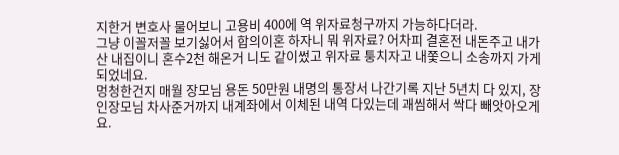지한거 변호사 물어보니 고용비 400에 역 위자료청구까지 가능하다더라.
그냥 이꼴저꼴 보기싫어서 합의이혼 하자니 뭐 위자료? 어차피 결혼전 내돈주고 내가산 내집이니 혼수2천 해온거 니도 같이썼고 위자료 퉁치자고 내쫓으니 소송까지 가게되었네요.
멍청한건지 매월 장모님 용돈 50만원 내명의 통장서 나간기록 지난 5년치 다 있지, 장인장모님 차사준거까지 내계좌에서 이체된 내역 다있는데 괘씸해서 싹다 빼앗아오게요.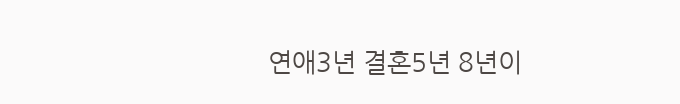연애3년 결혼5년 8년이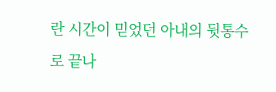란 시간이 믿었던 아내의 뒷통수로 끝나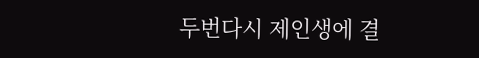두번다시 제인생에 결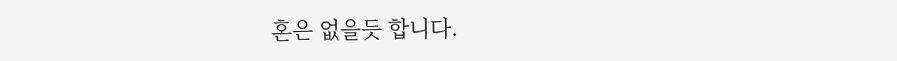혼은 없을듯 합니다.